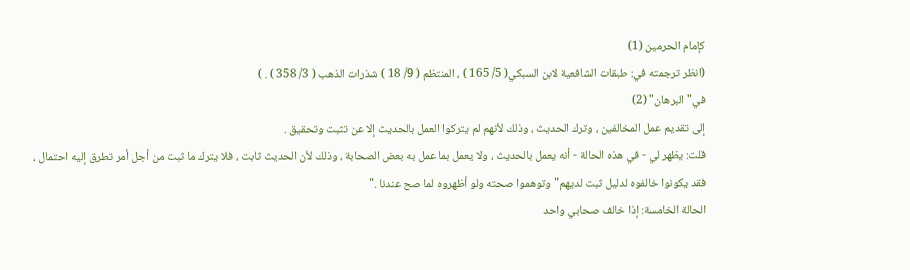كإمام الحرمين (1)
(انظر ترجمته في: طبقات الشافعية لابن السبكي( 5/ 165 ) ، المنتظم ( 9/ 18 ) شذرات الذهب ( 3/ 358 ) . )
في"البرهان" (2)
إلى تقديم عمل المخالفين ، وترك الحديث ، وذلك لأنهم لم يتركوا العمل بالحديث إلا عن تثبت وتحقيق .
قلت: يظهر لي - في هذه الحالة - أنه يعمل بالحديث ، ولا يعمل بما عمل به بعض الصحابة ، وذلك لأن الحديث ثابت ، فلا يترك ما ثبت من أجل أمر تطرق إليه احتمال ، فقد يكونوا خالفوه لدليل ثبت لديهم"وتوهموا صحته ولو أظهروه لما صح عندنا ."
الحالة الخامسة: إذا خالف صحابي واحد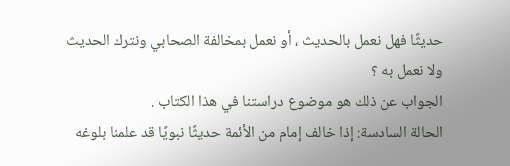حديثًا فهل نعمل بالحديث ، أو نعمل بمخالفة الصحابي ونترك الحديث ولا نعمل به ؟
الجواب عن ذلك هو موضوع دراستنا في هذا الكتاب .
الحالة السادسة: إذا خالف إمام من الأئمة حديثًا نبويًا قد علمنا بلوغه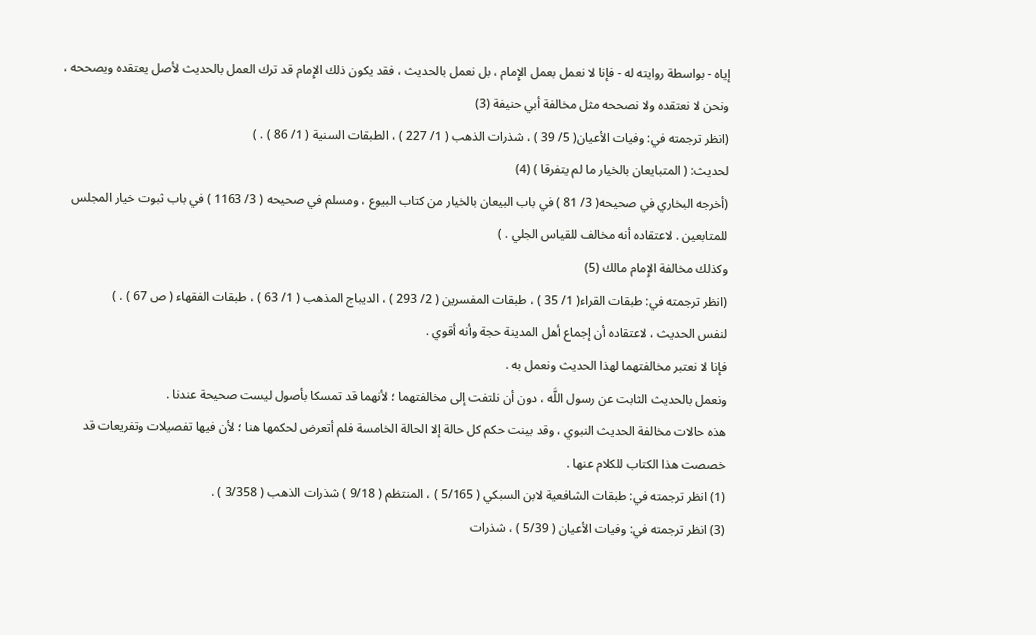إياه - بواسطة روايته له - فإنا لا نعمل بعمل الإِمام ، بل نعمل بالحديث ، فقد يكون ذلك الإِمام قد ترك العمل بالحديث لأصل يعتقده ويصححه ، ونحن لا نعتقده ولا نصححه مثل مخالفة أبي حنيفة (3)
(انظر ترجمته في: وفيات الأعيان( 5/ 39 ) ، شذرات الذهب ( 1/ 227 ) ، الطبقات السنية ( 1/ 86 ) . )
لحديث: ( المتبايعان بالخيار ما لم يتفرقا ) (4)
(أخرجه البخاري في صحيحه( 3/ 81 ) في باب البيعان بالخيار من كتاب البيوع ، ومسلم في صحيحه ( 3/ 1163 ) في باب ثبوت خيار المجلس للمتابعين . لاعتقاده أنه مخالف للقياس الجلي . )
وكذلك مخالفة الإِمام مالك (5)
(انظر ترجمته في: طبقات القراء( 1/ 35 ) ، طبقات المفسرين ( 2/ 293 ) ، الديباج المذهب ( 1/ 63 ) ، طبقات الفقهاء ( ص 67 ) . )
لنفس الحديث ، لاعتقاده أن إجماع أهل المدينة حجة وأنه أقوي .
فإنا لا نعتبر مخالفتهما لهذا الحديث ونعمل به .
ونعمل بالحديث الثابت عن رسول اللَّه ، دون أن نلتفت إلى مخالفتهما ؛ لأنهما قد تمسكا بأصول ليست صحيحة عندنا .
هذه حالات مخالفة الحديث النبوي ، وقد بينت حكم كل حالة إلا الحالة الخامسة فلم أتعرض لحكمها هنا ؛ لأن فيها تفصيلات وتفريعات قد خصصت هذا الكتاب للكلام عنها .
(1) انظر ترجمته في: طبقات الشافعية لابن السبكي ( 5/165 ) ، المنتظم ( 9/18 ) شذرات الذهب ( 3/358 ) .
(3) انظر ترجمته في: وفيات الأعيان ( 5/39 ) ، شذرات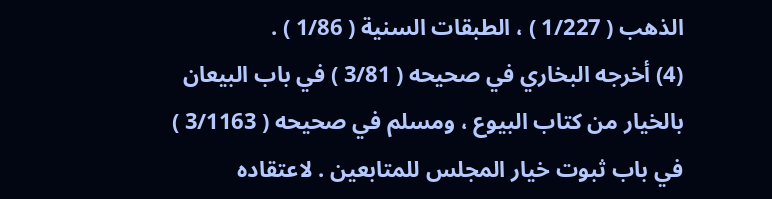الذهب ( 1/227 ) ، الطبقات السنية ( 1/86 ) .
(4) أخرجه البخاري في صحيحه ( 3/81 ) في باب البيعان بالخيار من كتاب البيوع ، ومسلم في صحيحه ( 3/1163 ) في باب ثبوت خيار المجلس للمتابعين . لاعتقاده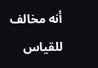أنه مخالف للقياس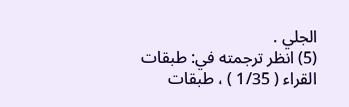الجلي .
(5) انظر ترجمته في: طبقات القراء ( 1/35 ) ، طبقات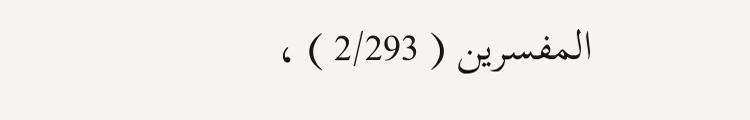المفسرين ( 2/293 ) ،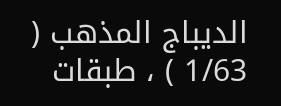الديباج المذهب ( 1/63 ) ، طبقات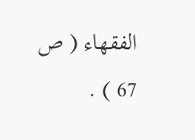الفقهاء ( ص 67 ) .